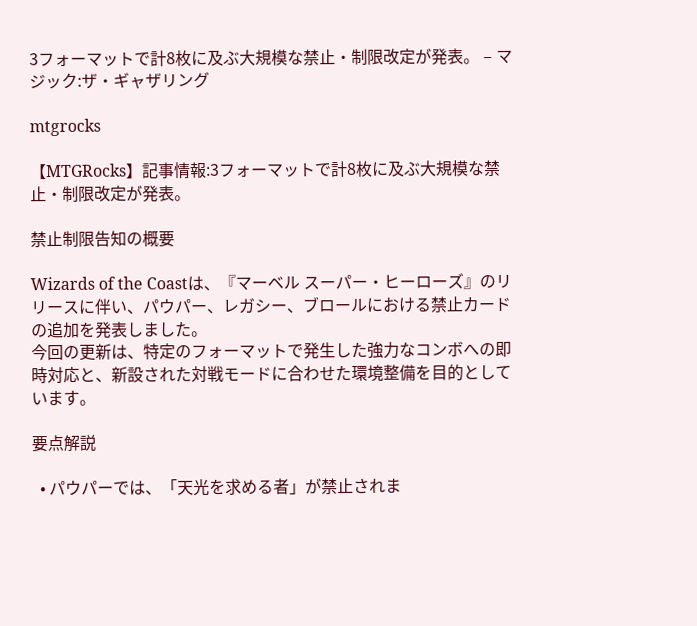3フォーマットで計8枚に及ぶ大規模な禁止・制限改定が発表。 – マジック:ザ・ギャザリング

mtgrocks

【MTGRocks】記事情報:3フォーマットで計8枚に及ぶ大規模な禁止・制限改定が発表。

禁止制限告知の概要

Wizards of the Coastは、『マーベル スーパー・ヒーローズ』のリリースに伴い、パウパー、レガシー、ブロールにおける禁止カードの追加を発表しました。
今回の更新は、特定のフォーマットで発生した強力なコンボへの即時対応と、新設された対戦モードに合わせた環境整備を目的としています。

要点解説

  • パウパーでは、「天光を求める者」が禁止されま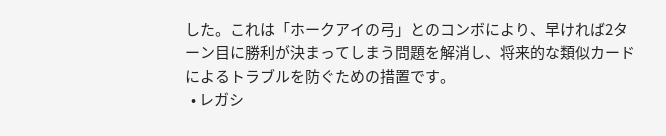した。これは「ホークアイの弓」とのコンボにより、早ければ2ターン目に勝利が決まってしまう問題を解消し、将来的な類似カードによるトラブルを防ぐための措置です。
  • レガシ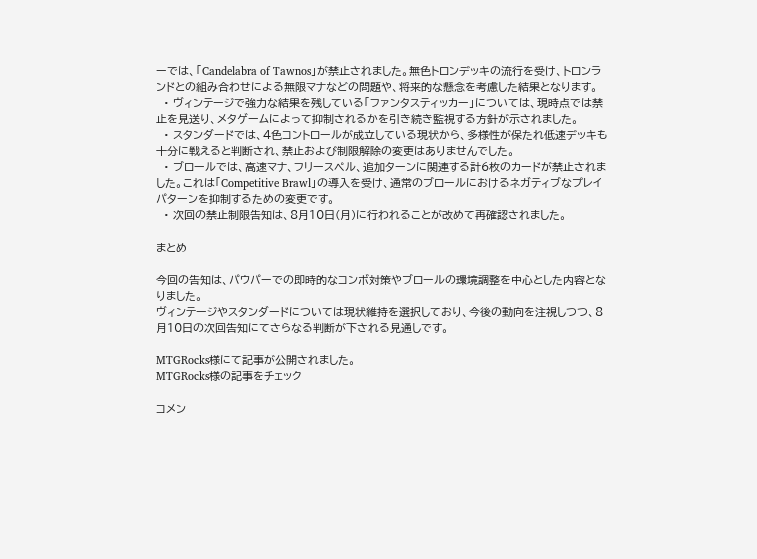ーでは、「Candelabra of Tawnos」が禁止されました。無色トロンデッキの流行を受け、トロンランドとの組み合わせによる無限マナなどの問題や、将来的な懸念を考慮した結果となります。
  • ヴィンテージで強力な結果を残している「ファンタスティッカー」については、現時点では禁止を見送り、メタゲームによって抑制されるかを引き続き監視する方針が示されました。
  • スタンダードでは、4色コントロールが成立している現状から、多様性が保たれ低速デッキも十分に戦えると判断され、禁止および制限解除の変更はありませんでした。
  • ブロールでは、高速マナ、フリースペル、追加ターンに関連する計6枚のカードが禁止されました。これは「Competitive Brawl」の導入を受け、通常のブロールにおけるネガティブなプレイパターンを抑制するための変更です。
  • 次回の禁止制限告知は、8月10日(月)に行われることが改めて再確認されました。

まとめ

今回の告知は、パウパーでの即時的なコンボ対策やブロールの環境調整を中心とした内容となりました。
ヴィンテージやスタンダードについては現状維持を選択しており、今後の動向を注視しつつ、8月10日の次回告知にてさらなる判断が下される見通しです。

MTGRocks様にて記事が公開されました。
MTGRocks様の記事をチェック

コメン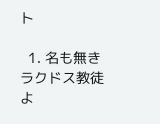ト

  1. 名も無きラクドス教徒 よ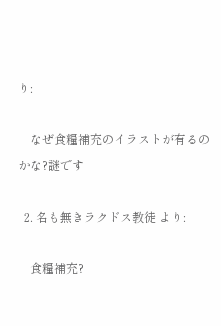り:

    なぜ食糧補充のイラストが有るのかな?謎です

  2. 名も無きラクドス教徒 より:

    食糧補充?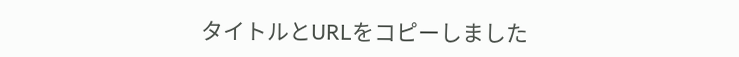タイトルとURLをコピーしました